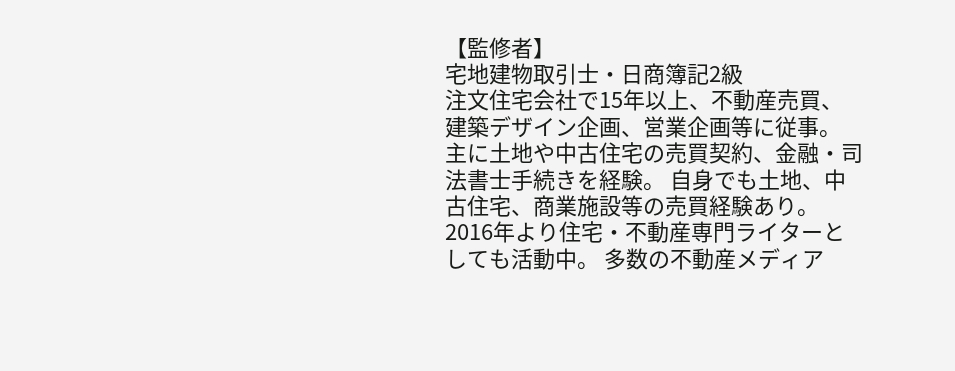【監修者】
宅地建物取引士・日商簿記2級
注文住宅会社で15年以上、不動産売買、建築デザイン企画、営業企画等に従事。 主に土地や中古住宅の売買契約、金融・司法書士手続きを経験。 自身でも土地、中古住宅、商業施設等の売買経験あり。 2016年より住宅・不動産専門ライターとしても活動中。 多数の不動産メディア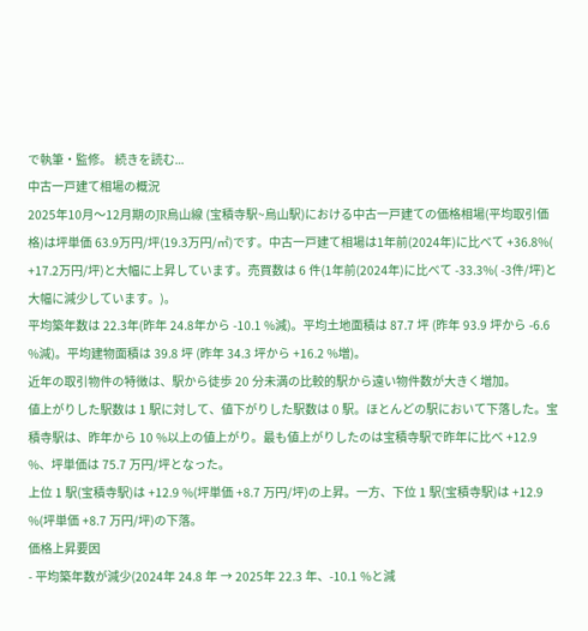で執筆・監修。 続きを読む...
中古一戸建て相場の概況
2025年10月〜12月期のJR烏山線 (宝積寺駅~烏山駅)における中古一戸建ての価格相場(平均取引価格)は坪単価 63.9万円/坪(19.3万円/㎡)です。中古一戸建て相場は1年前(2024年)に比べて +36.8%( +17.2万円/坪)と大幅に上昇しています。売買数は 6 件(1年前(2024年)に比べて -33.3%( -3件/坪)と大幅に減少しています。)。
平均築年数は 22.3年(昨年 24.8年から -10.1 %減)。平均土地面積は 87.7 坪 (昨年 93.9 坪から -6.6 %減)。平均建物面積は 39.8 坪 (昨年 34.3 坪から +16.2 %増)。
近年の取引物件の特徴は、駅から徒歩 20 分未満の比較的駅から遠い物件数が大きく増加。
値上がりした駅数は 1 駅に対して、値下がりした駅数は 0 駅。ほとんどの駅において下落した。宝積寺駅は、昨年から 10 %以上の値上がり。最も値上がりしたのは宝積寺駅で昨年に比べ +12.9 %、坪単価は 75.7 万円/坪となった。
上位 1 駅(宝積寺駅)は +12.9 %(坪単価 +8.7 万円/坪)の上昇。一方、下位 1 駅(宝積寺駅)は +12.9 %(坪単価 +8.7 万円/坪)の下落。
価格上昇要因
- 平均築年数が減少(2024年 24.8 年 → 2025年 22.3 年、-10.1 %と減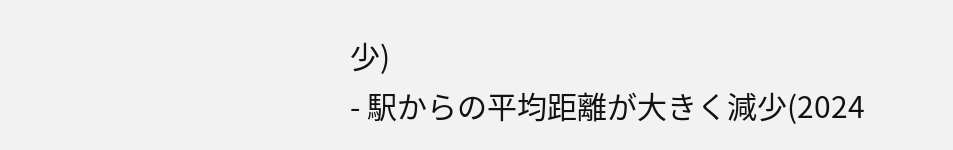少)
- 駅からの平均距離が大きく減少(2024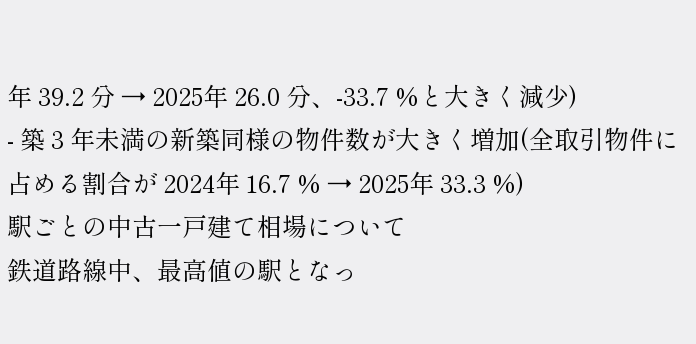年 39.2 分 → 2025年 26.0 分、-33.7 %と大きく減少)
- 築 3 年未満の新築同様の物件数が大きく増加(全取引物件に占める割合が 2024年 16.7 % → 2025年 33.3 %)
駅ごとの中古一戸建て相場について
鉄道路線中、最高値の駅となっ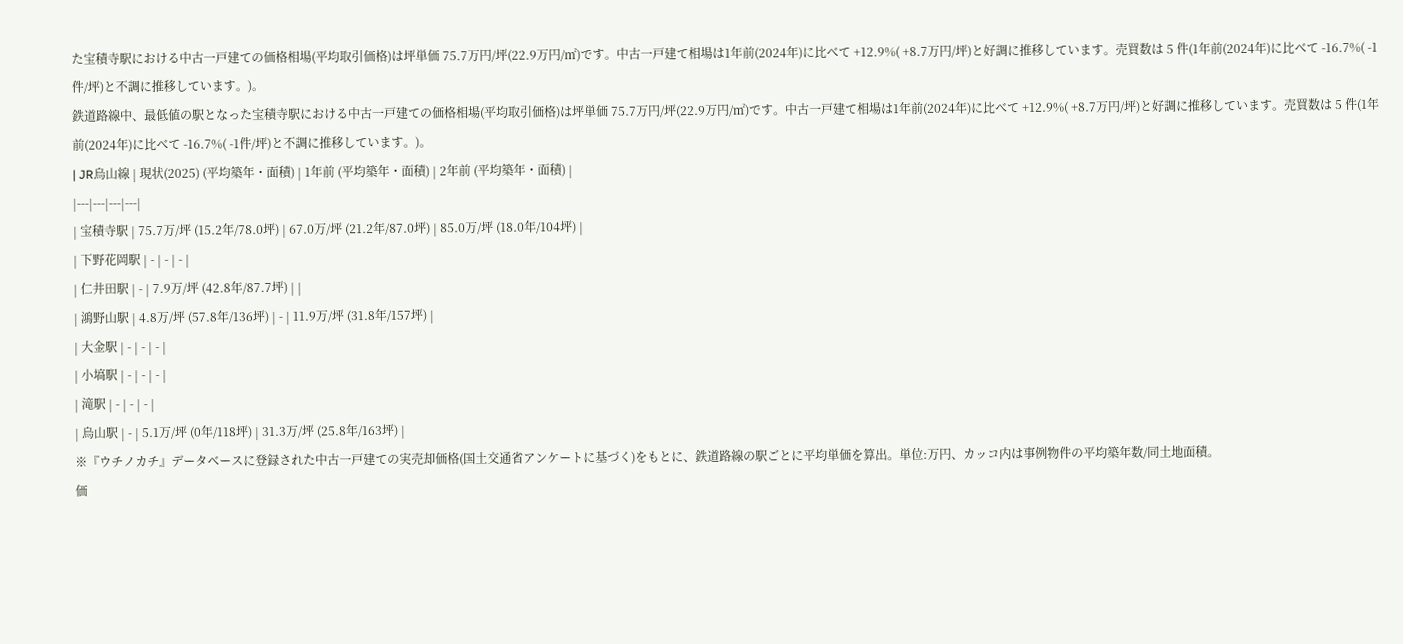た宝積寺駅における中古一戸建ての価格相場(平均取引価格)は坪単価 75.7万円/坪(22.9万円/㎡)です。中古一戸建て相場は1年前(2024年)に比べて +12.9%( +8.7万円/坪)と好調に推移しています。売買数は 5 件(1年前(2024年)に比べて -16.7%( -1件/坪)と不調に推移しています。)。
鉄道路線中、最低値の駅となった宝積寺駅における中古一戸建ての価格相場(平均取引価格)は坪単価 75.7万円/坪(22.9万円/㎡)です。中古一戸建て相場は1年前(2024年)に比べて +12.9%( +8.7万円/坪)と好調に推移しています。売買数は 5 件(1年前(2024年)に比べて -16.7%( -1件/坪)と不調に推移しています。)。
| JR烏山線 | 現状(2025) (平均築年・面積) | 1年前 (平均築年・面積) | 2年前 (平均築年・面積) |
|---|---|---|---|
| 宝積寺駅 | 75.7万/坪 (15.2年/78.0坪) | 67.0万/坪 (21.2年/87.0坪) | 85.0万/坪 (18.0年/104坪) |
| 下野花岡駅 | - | - | - |
| 仁井田駅 | - | 7.9万/坪 (42.8年/87.7坪) | |
| 鴻野山駅 | 4.8万/坪 (57.8年/136坪) | - | 11.9万/坪 (31.8年/157坪) |
| 大金駅 | - | - | - |
| 小塙駅 | - | - | - |
| 滝駅 | - | - | - |
| 烏山駅 | - | 5.1万/坪 (0年/118坪) | 31.3万/坪 (25.8年/163坪) |
※『ウチノカチ』データベースに登録された中古一戸建ての実売却価格(国土交通省アンケートに基づく)をもとに、鉄道路線の駅ごとに平均単価を算出。単位:万円、カッコ内は事例物件の平均築年数/同土地面積。
価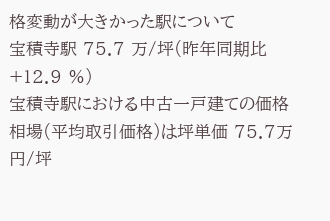格変動が大きかった駅について
宝積寺駅 75.7 万/坪(昨年同期比 +12.9 %)
宝積寺駅における中古一戸建ての価格相場(平均取引価格)は坪単価 75.7万円/坪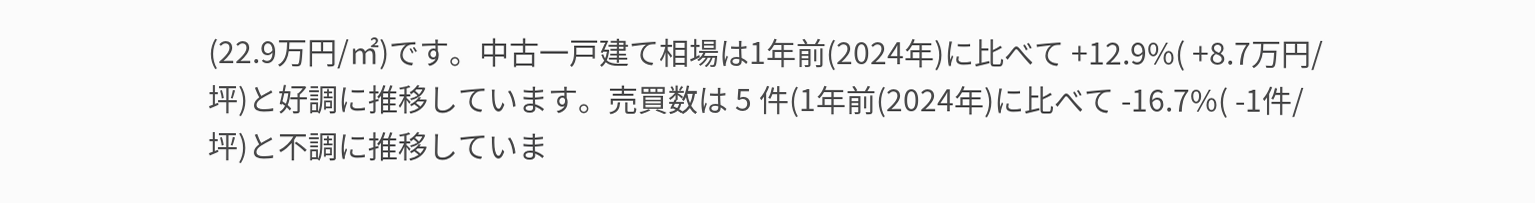(22.9万円/㎡)です。中古一戸建て相場は1年前(2024年)に比べて +12.9%( +8.7万円/坪)と好調に推移しています。売買数は 5 件(1年前(2024年)に比べて -16.7%( -1件/坪)と不調に推移していま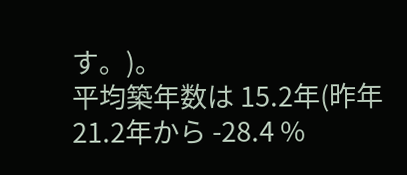す。)。
平均築年数は 15.2年(昨年 21.2年から -28.4 %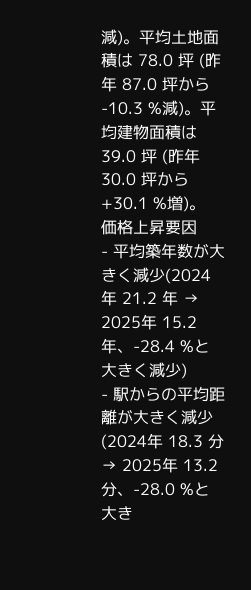減)。平均土地面積は 78.0 坪 (昨年 87.0 坪から -10.3 %減)。平均建物面積は 39.0 坪 (昨年 30.0 坪から +30.1 %増)。
価格上昇要因
- 平均築年数が大きく減少(2024年 21.2 年 → 2025年 15.2 年、-28.4 %と大きく減少)
- 駅からの平均距離が大きく減少(2024年 18.3 分 → 2025年 13.2 分、-28.0 %と大き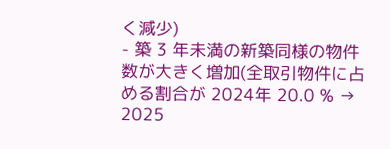く減少)
- 築 3 年未満の新築同様の物件数が大きく増加(全取引物件に占める割合が 2024年 20.0 % → 2025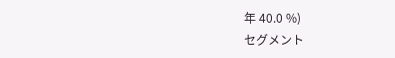年 40.0 %)
セグメント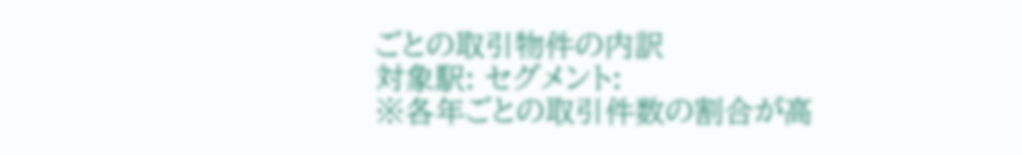ごとの取引物件の内訳
対象駅: セグメント:
※各年ごとの取引件数の割合が高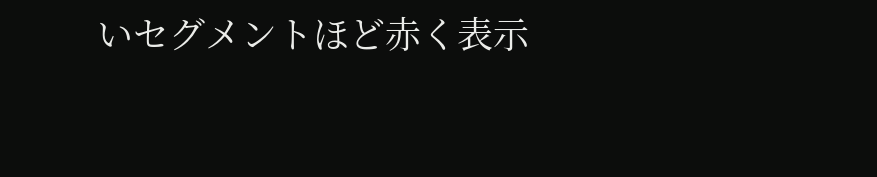いセグメントほど赤く表示